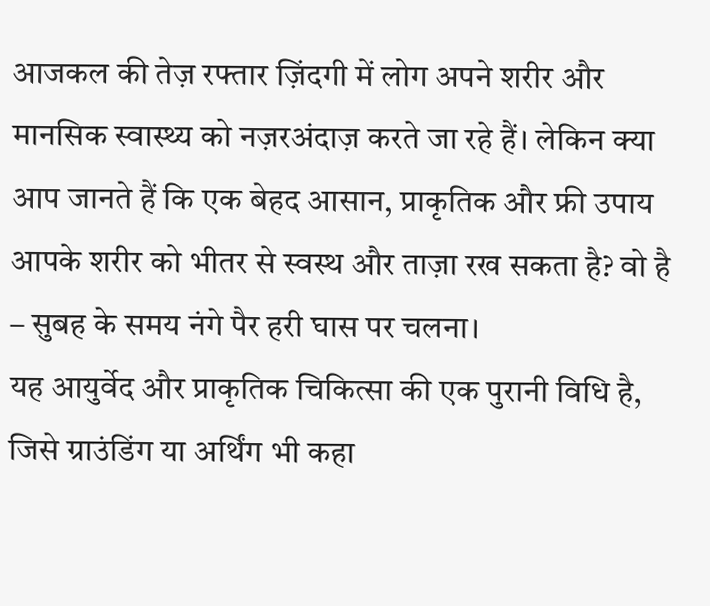आजकल की तेज़ रफ्तार ज़िंदगी में लोग अपने शरीर और मानसिक स्वास्थ्य को नज़रअंदाज़ करते जा रहे हैं। लेकिन क्या आप जानते हैं कि एक बेहद आसान, प्राकृतिक और फ्री उपाय आपके शरीर को भीतर से स्वस्थ और ताज़ा रख सकता है? वो है – सुबह के समय नंगे पैर हरी घास पर चलना।
यह आयुर्वेद और प्राकृतिक चिकित्सा की एक पुरानी विधि है, जिसे ग्राउंडिंग या अर्थिंग भी कहा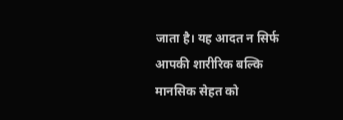जाता है। यह आदत न सिर्फ आपकी शारीरिक बल्कि मानसिक सेहत को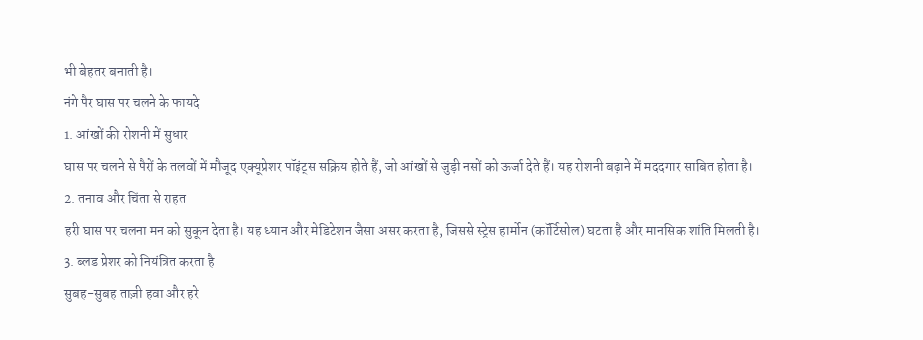भी बेहतर बनाती है।
नंगे पैर घास पर चलने के फायदे
1. आंखों की रोशनी में सुधार
घास पर चलने से पैरों के तलवों में मौजूद एक्यूप्रेशर पॉइंट्स सक्रिय होते हैं, जो आंखों से जुड़ी नसों को ऊर्जा देते हैं। यह रोशनी बढ़ाने में मददगार साबित होता है।
2. तनाव और चिंता से राहत
हरी घास पर चलना मन को सुकून देता है। यह ध्यान और मेडिटेशन जैसा असर करता है, जिससे स्ट्रेस हार्मोन (कॉर्टिसोल) घटता है और मानसिक शांति मिलती है।
3. ब्लड प्रेशर को नियंत्रित करता है
सुबह-सुबह ताज़ी हवा और हरे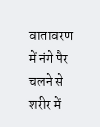वातावरण में नंगे पैर चलने से शरीर में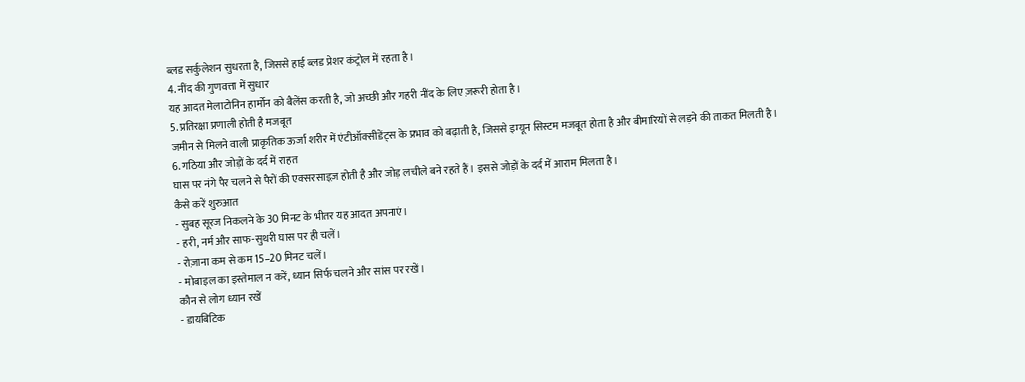ब्लड सर्कुलेशन सुधरता है, जिससे हाई ब्लड प्रेशर कंट्रोल में रहता है।
4. नींद की गुणवत्ता में सुधार
यह आदत मेलाटोनिन हार्मोन को बैलेंस करती है, जो अच्छी और गहरी नींद के लिए ज़रूरी होता है।
5. प्रतिरक्षा प्रणाली होती है मजबूत
जमीन से मिलने वाली प्राकृतिक ऊर्जा शरीर में एंटीऑक्सीडेंट्स के प्रभाव को बढ़ाती है, जिससे इम्यून सिस्टम मजबूत होता है और बीमारियों से लड़ने की ताकत मिलती है।
6. गठिया और जोड़ों के दर्द में राहत
घास पर नंगे पैर चलने से पैरों की एक्सरसाइज़ होती है और जोड़ लचीले बने रहते हैं। इससे जोड़ों के दर्द में आराम मिलता है।
कैसे करें शुरुआत
- सुबह सूरज निकलने के 30 मिनट के भीतर यह आदत अपनाएं।
- हरी, नर्म और साफ-सुथरी घास पर ही चलें।
- रोज़ाना कम से कम 15–20 मिनट चलें।
- मोबाइल का इस्तेमाल न करें, ध्यान सिर्फ चलने और सांस पर रखें।
कौन से लोग ध्यान रखें
- डायबिटिक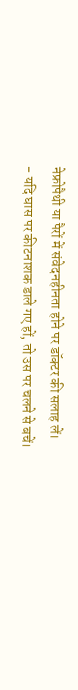नेफ्रोपैथी या पैरों में संवेदनहीनता होने पर डॉक्टर की सलाह लें।
- यदि घास पर कीटनाशक डाले गए हों, तो उस पर चलने से बचें।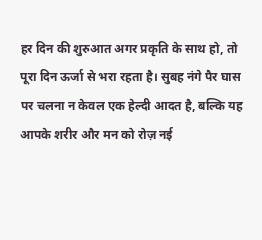हर दिन की शुरुआत अगर प्रकृति के साथ हो, तो पूरा दिन ऊर्जा से भरा रहता है। सुबह नंगे पैर घास पर चलना न केवल एक हेल्दी आदत है, बल्कि यह आपके शरीर और मन को रोज़ नई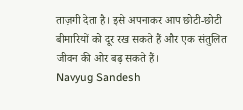ताज़गी देता है। इसे अपनाकर आप छोटी-छोटी बीमारियों को दूर रख सकते हैं और एक संतुलित जीवन की ओर बढ़ सकते हैं।
Navyug Sandesh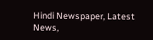Hindi Newspaper, Latest News,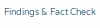Findings & Fact Check